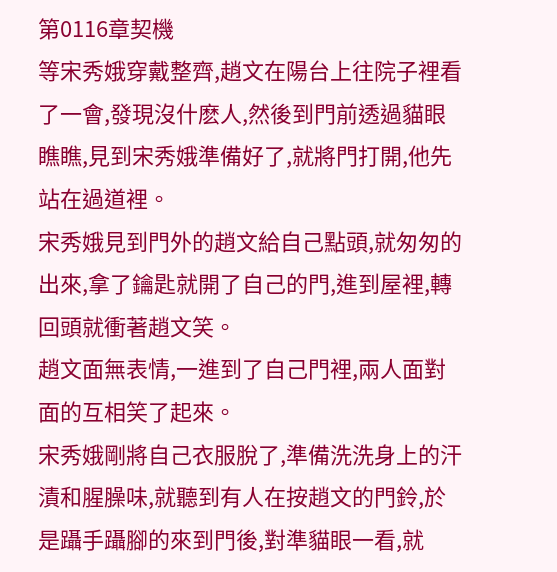第0116章契機
等宋秀娥穿戴整齊,趙文在陽台上往院子裡看了一會,發現沒什麽人,然後到門前透過貓眼瞧瞧,見到宋秀娥準備好了,就將門打開,他先站在過道裡。
宋秀娥見到門外的趙文給自己點頭,就匆匆的出來,拿了鑰匙就開了自己的門,進到屋裡,轉回頭就衝著趙文笑。
趙文面無表情,一進到了自己門裡,兩人面對面的互相笑了起來。
宋秀娥剛將自己衣服脫了,準備洗洗身上的汗漬和腥臊味,就聽到有人在按趙文的門鈴,於是躡手躡腳的來到門後,對準貓眼一看,就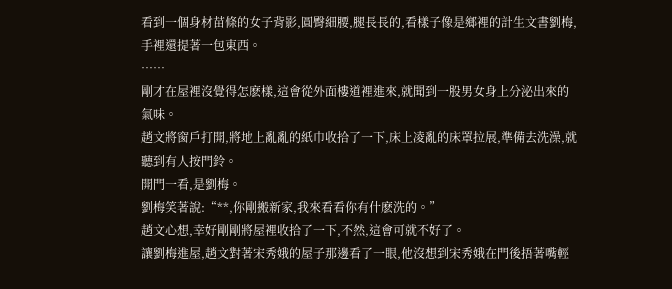看到一個身材苗條的女子背影,圓臀細腰,腿長長的,看樣子像是鄉裡的計生文書劉梅,手裡還提著一包東西。
……
剛才在屋裡沒覺得怎麽樣,這會從外面樓道裡進來,就聞到一股男女身上分泌出來的氣味。
趙文將窗戶打開,將地上亂亂的紙巾收拾了一下,床上凌亂的床罩拉展,準備去洗澡,就聽到有人按門鈴。
開門一看,是劉梅。
劉梅笑著說:“**,你剛搬新家,我來看看你有什麽洗的。”
趙文心想,幸好剛剛將屋裡收拾了一下,不然,這會可就不好了。
讓劉梅進屋,趙文對著宋秀娥的屋子那邊看了一眼,他沒想到宋秀娥在門後捂著嘴輕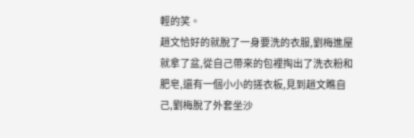輕的笑。
趙文恰好的就脫了一身要洗的衣服,劉梅進屋就拿了盆,從自己帶來的包裡掏出了洗衣粉和肥皂,還有一個小小的搓衣板,見到趙文瞧自己,劉梅脫了外套坐沙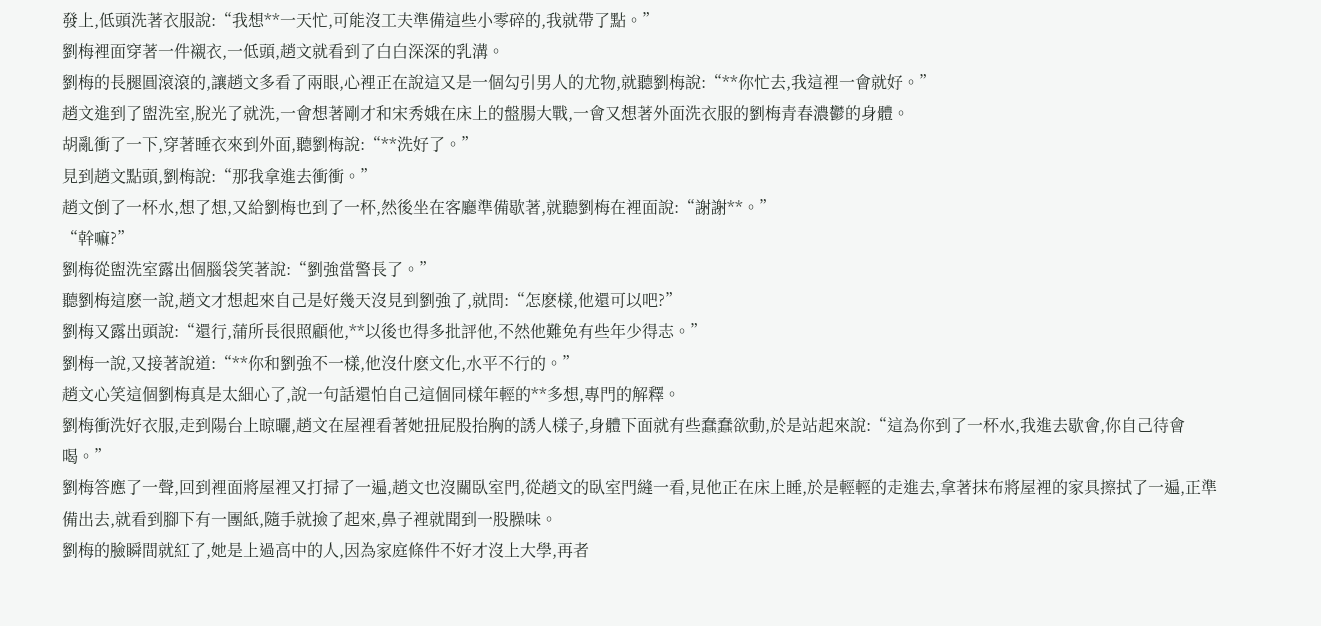發上,低頭洗著衣服說:“我想**一天忙,可能沒工夫準備這些小零碎的,我就帶了點。”
劉梅裡面穿著一件襯衣,一低頭,趙文就看到了白白深深的乳溝。
劉梅的長腿圓滾滾的,讓趙文多看了兩眼,心裡正在說這又是一個勾引男人的尤物,就聽劉梅說:“**你忙去,我這裡一會就好。”
趙文進到了盥洗室,脫光了就洗,一會想著剛才和宋秀娥在床上的盤腸大戰,一會又想著外面洗衣服的劉梅青春濃鬱的身體。
胡亂衝了一下,穿著睡衣來到外面,聽劉梅說:“**洗好了。”
見到趙文點頭,劉梅說:“那我拿進去衝衝。”
趙文倒了一杯水,想了想,又給劉梅也到了一杯,然後坐在客廳準備歇著,就聽劉梅在裡面說:“謝謝**。”
“幹嘛?”
劉梅從盥洗室露出個腦袋笑著說:“劉強當警長了。”
聽劉梅這麽一說,趙文才想起來自己是好幾天沒見到劉強了,就問:“怎麽樣,他還可以吧?”
劉梅又露出頭說:“還行,蒲所長很照顧他,**以後也得多批評他,不然他難免有些年少得志。”
劉梅一說,又接著說道:“**你和劉強不一樣,他沒什麽文化,水平不行的。”
趙文心笑這個劉梅真是太細心了,說一句話還怕自己這個同樣年輕的**多想,專門的解釋。
劉梅衝洗好衣服,走到陽台上晾曬,趙文在屋裡看著她扭屁股抬胸的誘人樣子,身體下面就有些蠢蠢欲動,於是站起來說:“這為你到了一杯水,我進去歇會,你自己待會喝。”
劉梅答應了一聲,回到裡面將屋裡又打掃了一遍,趙文也沒關臥室門,從趙文的臥室門縫一看,見他正在床上睡,於是輕輕的走進去,拿著抹布將屋裡的家具擦拭了一遍,正準備出去,就看到腳下有一團紙,隨手就撿了起來,鼻子裡就聞到一股臊味。
劉梅的臉瞬間就紅了,她是上過高中的人,因為家庭條件不好才沒上大學,再者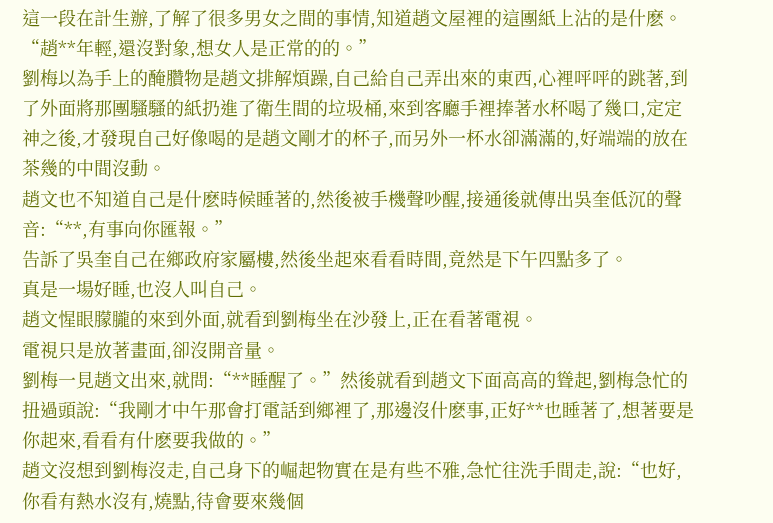這一段在計生辦,了解了很多男女之間的事情,知道趙文屋裡的這團紙上沾的是什麽。
“趙**年輕,還沒對象,想女人是正常的的。”
劉梅以為手上的醃臢物是趙文排解煩躁,自己給自己弄出來的東西,心裡呯呯的跳著,到了外面將那團騷騷的紙扔進了衛生間的垃圾桶,來到客廳手裡捧著水杯喝了幾口,定定神之後,才發現自己好像喝的是趙文剛才的杯子,而另外一杯水卻滿滿的,好端端的放在茶幾的中間沒動。
趙文也不知道自己是什麽時候睡著的,然後被手機聲吵醒,接通後就傳出吳奎低沉的聲音:“**,有事向你匯報。”
告訴了吳奎自己在鄉政府家屬樓,然後坐起來看看時間,竟然是下午四點多了。
真是一場好睡,也沒人叫自己。
趙文惺眼朦朧的來到外面,就看到劉梅坐在沙發上,正在看著電視。
電視只是放著畫面,卻沒開音量。
劉梅一見趙文出來,就問:“**睡醒了。”然後就看到趙文下面高高的聳起,劉梅急忙的扭過頭說:“我剛才中午那會打電話到鄉裡了,那邊沒什麽事,正好**也睡著了,想著要是你起來,看看有什麽要我做的。”
趙文沒想到劉梅沒走,自己身下的崛起物實在是有些不雅,急忙往洗手間走,說:“也好,你看有熱水沒有,燒點,待會要來幾個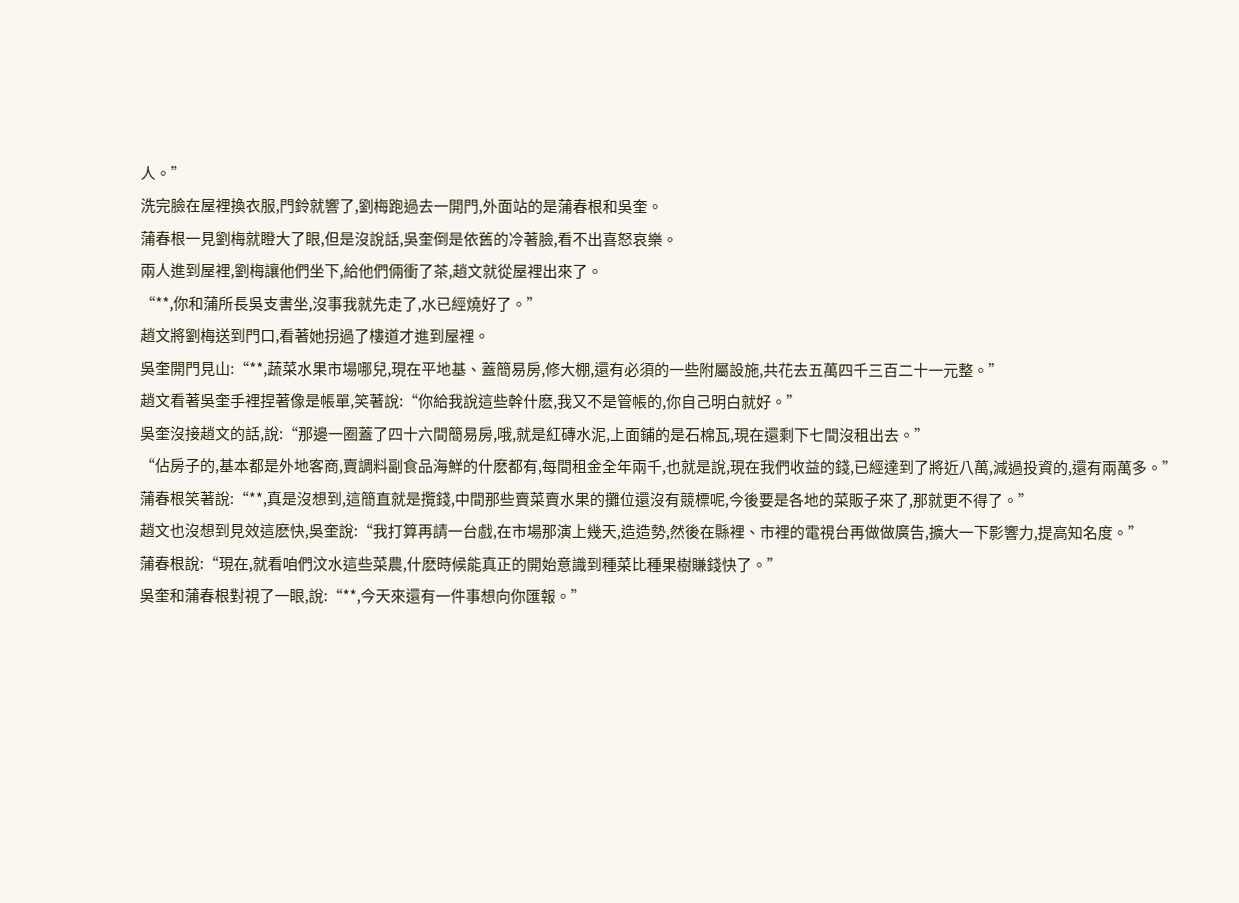人。”
洗完臉在屋裡換衣服,門鈴就響了,劉梅跑過去一開門,外面站的是蒲春根和吳奎。
蒲春根一見劉梅就瞪大了眼,但是沒說話,吳奎倒是依舊的冷著臉,看不出喜怒哀樂。
兩人進到屋裡,劉梅讓他們坐下,給他們倆衝了茶,趙文就從屋裡出來了。
“**,你和蒲所長吳支書坐,沒事我就先走了,水已經燒好了。”
趙文將劉梅送到門口,看著她拐過了樓道才進到屋裡。
吳奎開門見山:“**,蔬菜水果市場哪兒,現在平地基、蓋簡易房,修大棚,還有必須的一些附屬設施,共花去五萬四千三百二十一元整。”
趙文看著吳奎手裡捏著像是帳單,笑著說:“你給我說這些幹什麽,我又不是管帳的,你自己明白就好。”
吳奎沒接趙文的話,說:“那邊一圈蓋了四十六間簡易房,哦,就是紅磚水泥,上面鋪的是石棉瓦,現在還剩下七間沒租出去。”
“佔房子的,基本都是外地客商,賣調料副食品海鮮的什麽都有,每間租金全年兩千,也就是說,現在我們收益的錢,已經達到了將近八萬,減過投資的,還有兩萬多。”
蒲春根笑著說:“**,真是沒想到,這簡直就是攬錢,中間那些賣菜賣水果的攤位還沒有競標呢,今後要是各地的菜販子來了,那就更不得了。”
趙文也沒想到見效這麽快,吳奎說:“我打算再請一台戲,在市場那演上幾天,造造勢,然後在縣裡、市裡的電視台再做做廣告,擴大一下影響力,提高知名度。”
蒲春根說:“現在,就看咱們汶水這些菜農,什麽時候能真正的開始意識到種菜比種果樹賺錢快了。”
吳奎和蒲春根對視了一眼,說:“**,今天來還有一件事想向你匯報。”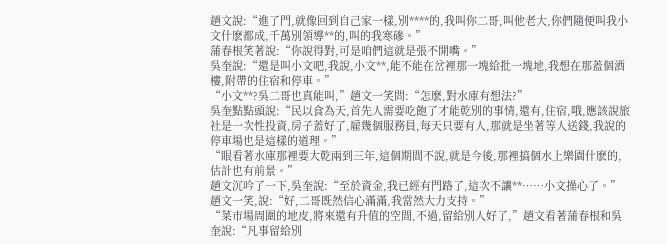趙文說:“進了門,就像回到自己家一樣,別****的,我叫你二哥,叫他老大,你們隨便叫我小文什麽都成,千萬別領導**的,叫的我寒磣。”
蒲春根笑著說:“你說得對,可是咱們這就是張不開嘴。”
吳奎說:“還是叫小文吧,我說,小文**,能不能在岔裡那一塊給批一塊地,我想在那蓋個酒樓,附帶的住宿和停車。”
“小文**?吳二哥也真能叫,”趙文一笑問:“怎麽,對水庫有想法?”
吳奎點點頭說:“民以食為天,首先人需要吃飽了才能乾別的事情,還有,住宿,哦,應該說旅社是一次性投資,房子蓋好了,雇幾個服務員,每天只要有人,那就是坐著等人送錢,我說的停車場也是這樣的道理。”
“眼看著水庫那裡要大乾兩到三年,這個期間不說,就是今後,那裡搞個水上樂園什麽的,估計也有前景。”
趙文沉吟了一下,吳奎說:“至於資金,我已經有門路了,這次不讓**……小文操心了。”
趙文一笑,說:“好,二哥既然信心滿滿,我當然大力支持。”
“菜市場周圍的地皮,將來還有升值的空間,不過,留給別人好了,”趙文看著蒲春根和吳奎說:“凡事留給別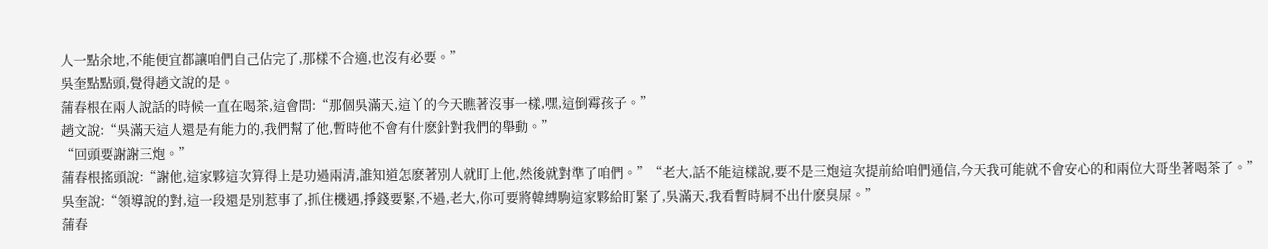人一點余地,不能便宜都讓咱們自己佔完了,那樣不合適,也沒有必要。”
吳奎點點頭,覺得趙文說的是。
蒲春根在兩人說話的時候一直在喝茶,這會問:“那個吳滿天,這丫的今天瞧著沒事一樣,嘿,這倒霉孩子。”
趙文說:“吳滿天這人還是有能力的,我們幫了他,暫時他不會有什麽針對我們的舉動。”
“回頭要謝謝三炮。”
蒲春根搖頭說:“謝他,這家夥這次算得上是功過兩清,誰知道怎麽著別人就盯上他,然後就對準了咱們。”“老大,話不能這樣說,要不是三炮這次提前給咱們通信,今天我可能就不會安心的和兩位大哥坐著喝茶了。”
吳奎說:“領導說的對,這一段還是別惹事了,抓住機遇,掙錢要緊,不過,老大,你可要將韓縛駒這家夥給盯緊了,吳滿天,我看暫時屙不出什麽臭屎。”
蒲春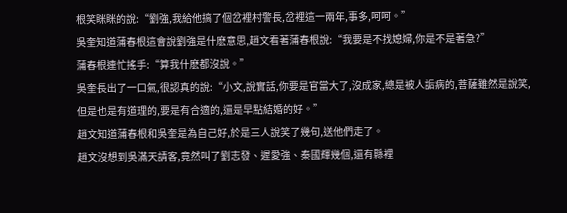根笑眯眯的說:“劉強,我給他搞了個岔裡村警長,岔裡這一兩年,事多,呵呵。”
吳奎知道蒲春根這會說劉強是什麽意思,趙文看著蒲春根說:“我要是不找媳婦,你是不是著急?”
蒲春根連忙搖手:“算我什麽都沒說。”
吳奎長出了一口氣,很認真的說:“小文,說實話,你要是官當大了,沒成家,總是被人詬病的,菩薩雖然是說笑,但是也是有道理的,要是有合適的,還是早點結婚的好。”
趙文知道蒲春根和吳奎是為自己好,於是三人說笑了幾句,送他們走了。
趙文沒想到吳滿天請客,竟然叫了劉志發、遲愛強、秦國輝幾個,還有縣裡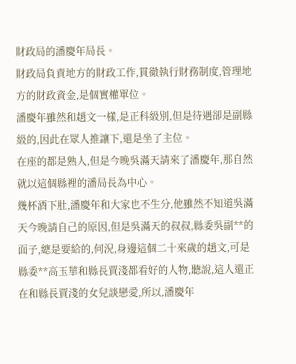財政局的潘慶年局長。
財政局負責地方的財政工作,貫徹執行財務制度,管理地方的財政資金,是個實權單位。
潘慶年雖然和趙文一樣,是正科級別,但是待遇卻是副縣級的,因此在眾人推讓下,還是坐了主位。
在座的都是熟人,但是今晚吳滿天請來了潘慶年,那自然就以這個縣裡的潘局長為中心。
幾杯酒下肚,潘慶年和大家也不生分,他雖然不知道吳滿天今晚請自己的原因,但是吳滿天的叔叔,縣委吳副**的面子,總是要給的,何況,身邊這個二十來歲的趙文,可是縣委**高玉華和縣長賈淺都看好的人物,聽說,這人還正在和縣長賈淺的女兒談戀愛,所以,潘慶年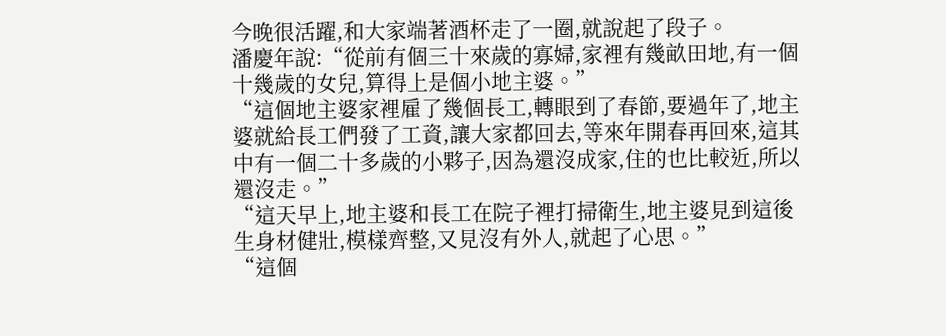今晚很活躍,和大家端著酒杯走了一圈,就說起了段子。
潘慶年說:“從前有個三十來歲的寡婦,家裡有幾畝田地,有一個十幾歲的女兒,算得上是個小地主婆。”
“這個地主婆家裡雇了幾個長工,轉眼到了春節,要過年了,地主婆就給長工們發了工資,讓大家都回去,等來年開春再回來,這其中有一個二十多歲的小夥子,因為還沒成家,住的也比較近,所以還沒走。”
“這天早上,地主婆和長工在院子裡打掃衛生,地主婆見到這後生身材健壯,模樣齊整,又見沒有外人,就起了心思。”
“這個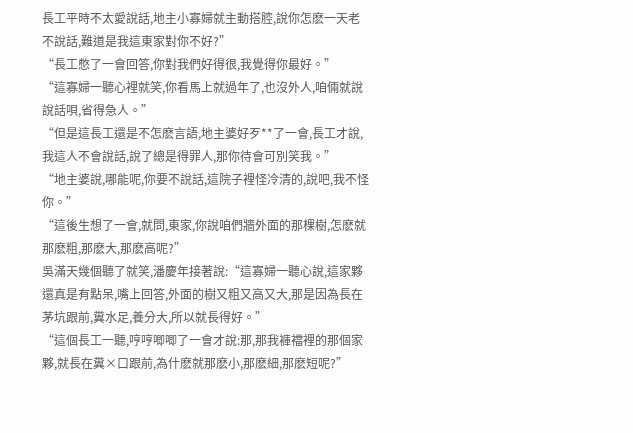長工平時不太愛說話,地主小寡婦就主動搭腔,說你怎麽一天老不說話,難道是我這東家對你不好?”
“長工憋了一會回答,你對我們好得很,我覺得你最好。”
“這寡婦一聽心裡就笑,你看馬上就過年了,也沒外人,咱倆就說說話唄,省得急人。”
“但是這長工還是不怎麽言語,地主婆好歹**了一會,長工才說,我這人不會說話,說了總是得罪人,那你待會可別笑我。”
“地主婆說,哪能呢,你要不說話,這院子裡怪冷清的,說吧,我不怪你。”
“這後生想了一會,就問,東家,你說咱們牆外面的那棵樹,怎麽就那麽粗,那麽大,那麽高呢?”
吳滿天幾個聽了就笑,潘慶年接著說:“這寡婦一聽心說,這家夥還真是有點呆,嘴上回答,外面的樹又粗又高又大,那是因為長在茅坑跟前,糞水足,養分大,所以就長得好。”
“這個長工一聽,哼哼唧唧了一會才說:那,那我褲襠裡的那個家夥,就長在糞×口跟前,為什麽就那麽小,那麽細,那麽短呢?”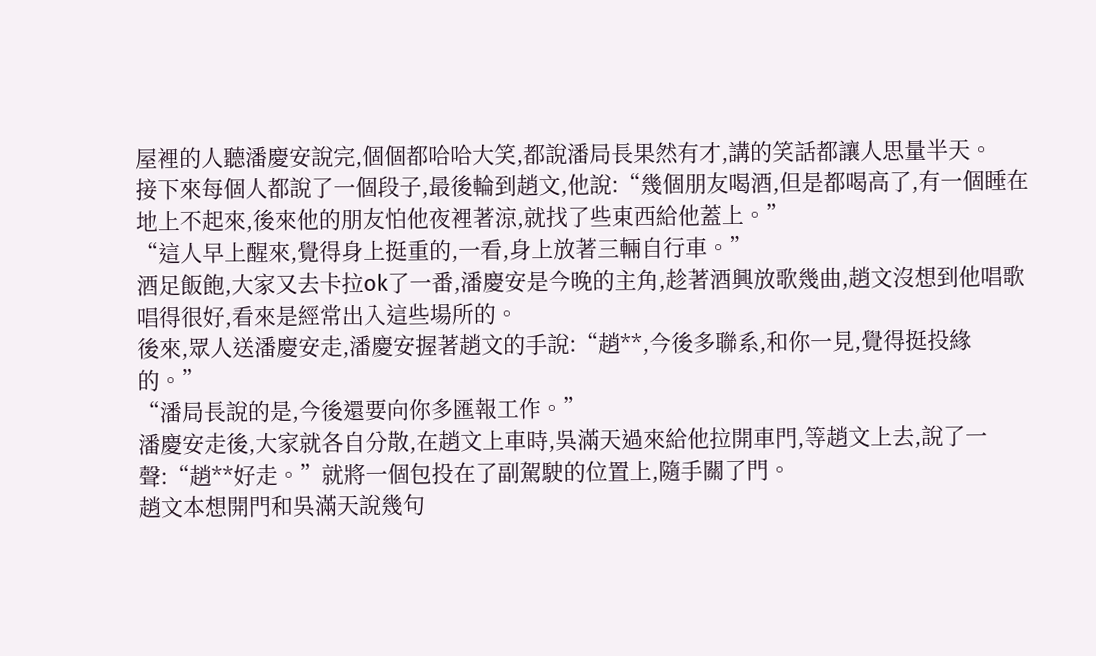屋裡的人聽潘慶安說完,個個都哈哈大笑,都說潘局長果然有才,講的笑話都讓人思量半天。
接下來每個人都說了一個段子,最後輪到趙文,他說:“幾個朋友喝酒,但是都喝高了,有一個睡在地上不起來,後來他的朋友怕他夜裡著涼,就找了些東西給他蓋上。”
“這人早上醒來,覺得身上挺重的,一看,身上放著三輛自行車。”
酒足飯飽,大家又去卡拉ok了一番,潘慶安是今晚的主角,趁著酒興放歌幾曲,趙文沒想到他唱歌唱得很好,看來是經常出入這些場所的。
後來,眾人送潘慶安走,潘慶安握著趙文的手說:“趙**,今後多聯系,和你一見,覺得挺投緣的。”
“潘局長說的是,今後還要向你多匯報工作。”
潘慶安走後,大家就各自分散,在趙文上車時,吳滿天過來給他拉開車門,等趙文上去,說了一聲:“趙**好走。”就將一個包投在了副駕駛的位置上,隨手關了門。
趙文本想開門和吳滿天說幾句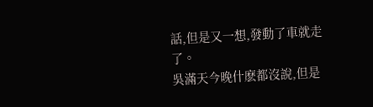話,但是又一想,發動了車就走了。
吳滿天今晚什麽都沒說,但是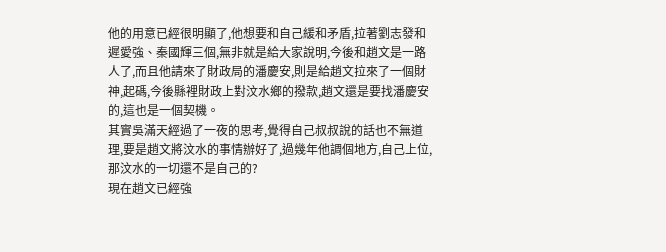他的用意已經很明顯了,他想要和自己緩和矛盾,拉著劉志發和遲愛強、秦國輝三個,無非就是給大家說明,今後和趙文是一路人了,而且他請來了財政局的潘慶安,則是給趙文拉來了一個財神,起碼,今後縣裡財政上對汶水鄉的撥款,趙文還是要找潘慶安的,這也是一個契機。
其實吳滿天經過了一夜的思考,覺得自己叔叔說的話也不無道理,要是趙文將汶水的事情辦好了,過幾年他調個地方,自己上位,那汶水的一切還不是自己的?
現在趙文已經強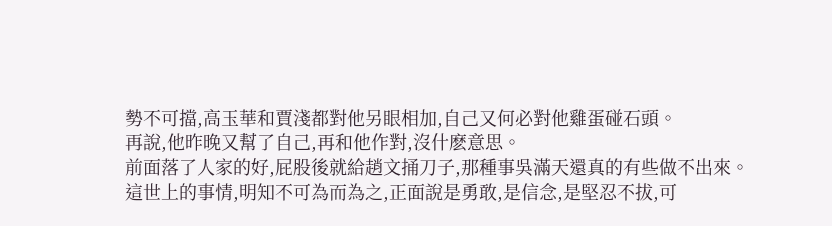勢不可擋,高玉華和賈淺都對他另眼相加,自己又何必對他雞蛋碰石頭。
再說,他昨晚又幫了自己,再和他作對,沒什麽意思。
前面落了人家的好,屁股後就給趙文捅刀子,那種事吳滿天還真的有些做不出來。
這世上的事情,明知不可為而為之,正面說是勇敢,是信念,是堅忍不拔,可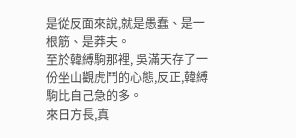是從反面來說,就是愚蠢、是一根筋、是莽夫。
至於韓縛駒那裡, 吳滿天存了一份坐山觀虎鬥的心態,反正,韓縛駒比自己急的多。
來日方長,真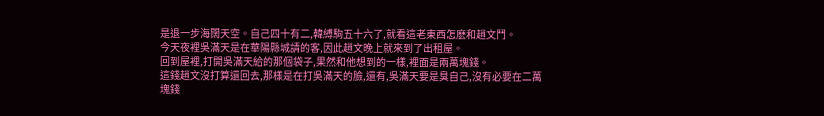是退一步海闊天空。自己四十有二,韓縛駒五十六了,就看這老東西怎麽和趙文鬥。
今天夜裡吳滿天是在華陽縣城請的客,因此趙文晚上就來到了出租屋。
回到屋裡,打開吳滿天給的那個袋子,果然和他想到的一樣,裡面是兩萬塊錢。
這錢趙文沒打算還回去,那樣是在打吳滿天的臉,還有,吳滿天要是臭自己,沒有必要在二萬塊錢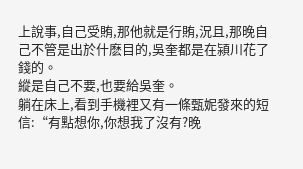上說事,自己受賄,那他就是行賄,況且,那晚自己不管是出於什麽目的,吳奎都是在潁川花了錢的。
縱是自己不要,也要給吳奎。
躺在床上,看到手機裡又有一條甄妮發來的短信:“有點想你,你想我了沒有?晚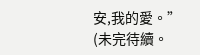安,我的愛。”
(未完待續。